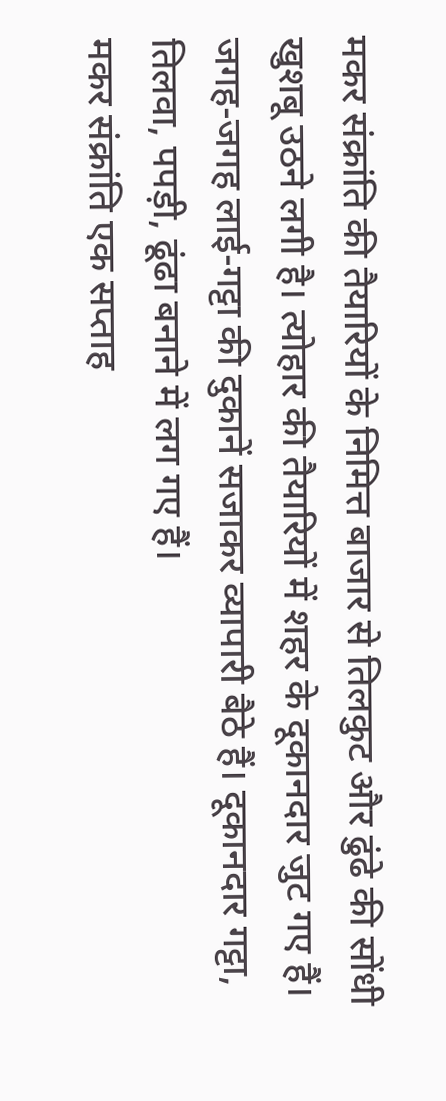मकर संक्रांति की तैयारियों के निमित्त बाजार से तिलकुट और ढुंढे की सोंधी खुशबू उठने लगी है। त्योहार की तैयारियों में शहर के दूकानदार जुट गए हैं। जगह-जगह लाई-गट्टा की दुकानें सजाकर व्यापारी बैठे हैं। दूकानदार गट्टा, तिलवा, पपड़ी, ढूंढा बनाने में लग गए हैं।
मकर संक्रांति एक सप्ताह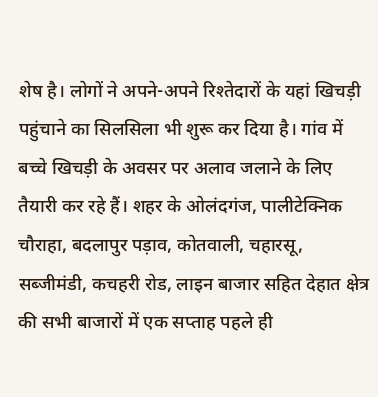शेष है। लोगों ने अपने-अपने रिश्तेदारों के यहां खिचड़ी पहुंचाने का सिलसिला भी शुरू कर दिया है। गांव में बच्चे खिचड़ी के अवसर पर अलाव जलाने के लिए तैयारी कर रहे हैं। शहर के ओलंदगंज, पालीटेक्निक चौराहा, बदलापुर पड़ाव, कोतवाली, चहारसू, सब्जीमंडी, कचहरी रोड, लाइन बाजार सहित देहात क्षेत्र की सभी बाजारों में एक सप्ताह पहले ही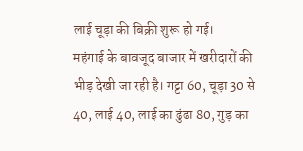लाई चूड़ा की बिक्री शुरू हो गई।
महंगाई के बावजूद बाजार में खरीदारों की भीड़ देखी जा रही है। गट्टा 60, चूड़ा 30 से 40, लाई 40, लाई का ढुंढा 80, गुड़ का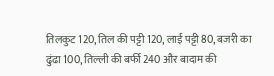तिलकुट 120, तिल की पट्टी 120, लाई पट्टी 80, बजरी का ढुंढा 100, तिल्ली की बर्फी 240 और बादाम की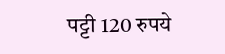पट्टी 120 रुपये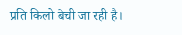प्रति किलो बेची जा रही है।